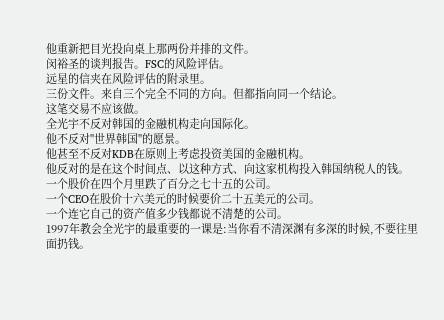他重新把目光投向桌上那两份并排的文件。
闵裕圣的谈判报告。FSC的风险评估。
远星的信夹在风险评估的附录里。
三份文件。来自三个完全不同的方向。但都指向同一个结论。
这笔交易不应该做。
全光宇不反对韩国的金融机构走向国际化。
他不反对"世界韩国"的愿景。
他甚至不反对KDB在原则上考虑投资美国的金融机构。
他反对的是在这个时间点、以这种方式、向这家机构投入韩国纳税人的钱。
一个股价在四个月里跌了百分之七十五的公司。
一个CEO在股价十六美元的时候要价二十五美元的公司。
一个连它自己的资产值多少钱都说不清楚的公司。
1997年教会全光宇的最重要的一课是:当你看不清深渊有多深的时候,不要往里面扔钱。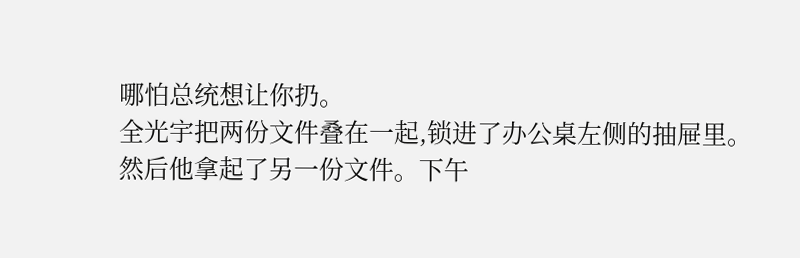哪怕总统想让你扔。
全光宇把两份文件叠在一起,锁进了办公桌左侧的抽屉里。
然后他拿起了另一份文件。下午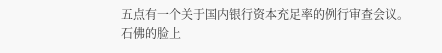五点有一个关于国内银行资本充足率的例行审查会议。
石佛的脸上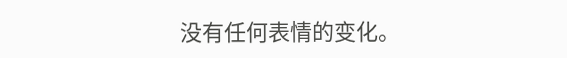没有任何表情的变化。